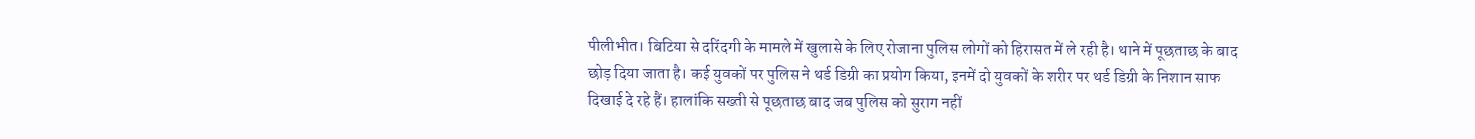पीलीभीत। बिटिया से दरिंदगी के मामले में खुलासे के लिए रोजाना पुलिस लोगों को हिरासत में ले रही है। थाने में पूछताछ के बाद छोड़ दिया जाता है। कई युवकों पर पुलिस ने थर्ड डिग्री का प्रयोग किया, इनमें दो युवकों के शरीर पर थर्ड डिग्री के निशान साफ दिखाई दे रहे हैं। हालांकि सख्ती से पूछताछ बाद जब पुलिस को सुराग नहीं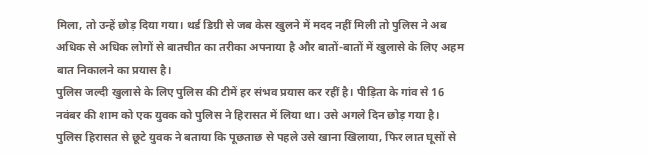मिला, तो उन्हें छोड़ दिया गया। थर्ड डिग्री से जब केस खुलने में मदद नहीं मिली तो पुलिस ने अब अधिक से अधिक लोगों से बातचीत का तरीका अपनाया है और बातों-बातों में खुलासे के लिए अहम बात निकालने का प्रयास है।
पुलिस जल्दी खुलासे के लिए पुलिस की टीमें हर संभव प्रयास कर रहीं है। पीड़िता के गांव से 16 नवंबर की शाम को एक युवक को पुलिस ने हिरासत में लिया था। उसे अगले दिन छोड़ गया है। पुलिस हिरासत से छूटे युवक ने बताया कि पूछताछ से पहले उसे खाना खिलाया, फिर लात घूसों से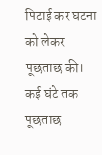पिटाई कर घटना को लेकर पूछताछ की। कई घंटे तक पूछताछ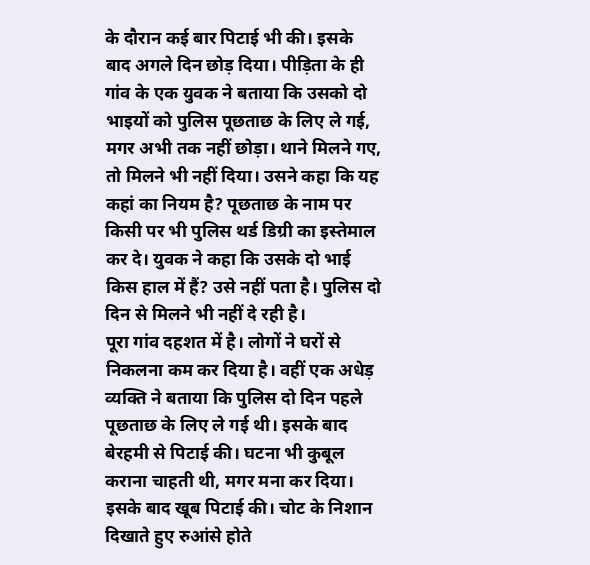के दौरान कई बार पिटाई भी की। इसके बाद अगले दिन छोड़ दिया। पीड़िता के ही गांव के एक युवक ने बताया कि उसको दो भाइयों को पुलिस पूछताछ के लिए ले गई, मगर अभी तक नहीं छोड़ा। थाने मिलने गए, तो मिलने भी नहीं दिया। उसने कहा कि यह कहां का नियम है? पूछताछ के नाम पर किसी पर भी पुलिस थर्ड डिग्री का इस्तेमाल कर दे। युवक ने कहा कि उसके दो भाई किस हाल में हैं? उसे नहीं पता है। पुलिस दो दिन से मिलने भी नहीं दे रही है।
पूरा गांव दहशत में है। लोगों ने घरों से निकलना कम कर दिया है। वहीं एक अधेड़ व्यक्ति ने बताया कि पुलिस दो दिन पहले पूछताछ के लिए ले गई थी। इसके बाद बेरहमी से पिटाई की। घटना भी कुबूल कराना चाहती थी, मगर मना कर दिया। इसके बाद खूब पिटाई की। चोट के निशान दिखाते हुए रुआंसे होते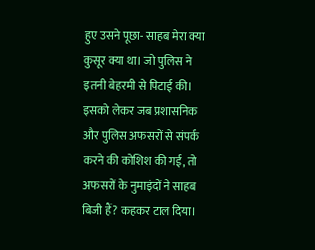हुए उसने पूछा- साहब मेरा क्या कुसूर क्या था। जो पुलिस ने इतनी बेहरमी से पिटाई की। इसको लेकर जब प्रशासनिक और पुलिस अफसरों से संपर्क करने की कोशिश की गई, तो अफसरों के नुमाइंदों ने साहब बिजी हैं? कहकर टाल दिया।